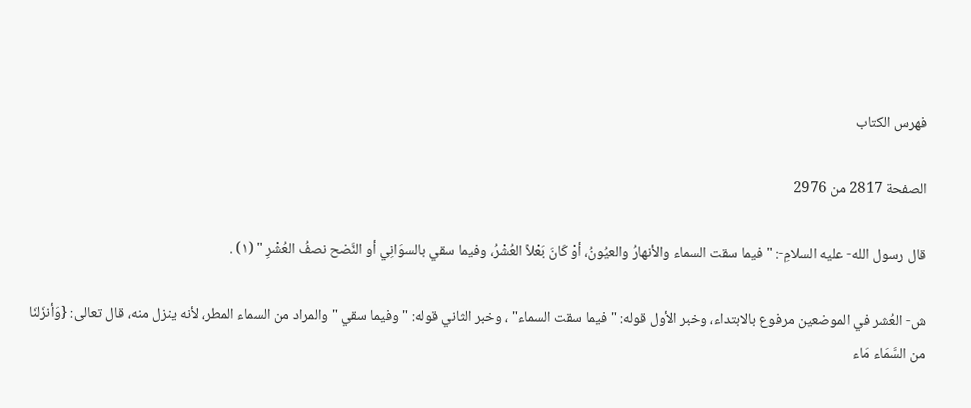فهرس الكتاب

الصفحة 2817 من 2976

قال رسول الله- عليه السلامِ-: " فيما سقت السماء والأنهارُ والعيُونُ، أوْ كَانَ بَعْلاً العُشْرُ، وفيما سقي بالسوَانِي أو النَّضح نصفُ العُشْرِ " (١) .

ش- العُشر في الموضعين مرفوع بالابتداء، وخبر الأول قوله: " فيما سقت السماء" ، وخبر الثاني قوله: " وفيما سقي " والمراد من السماء المطر، لأنه ينزل منه، قال تعالى: {وَأنزَلنَا من السَّمَاء مَاء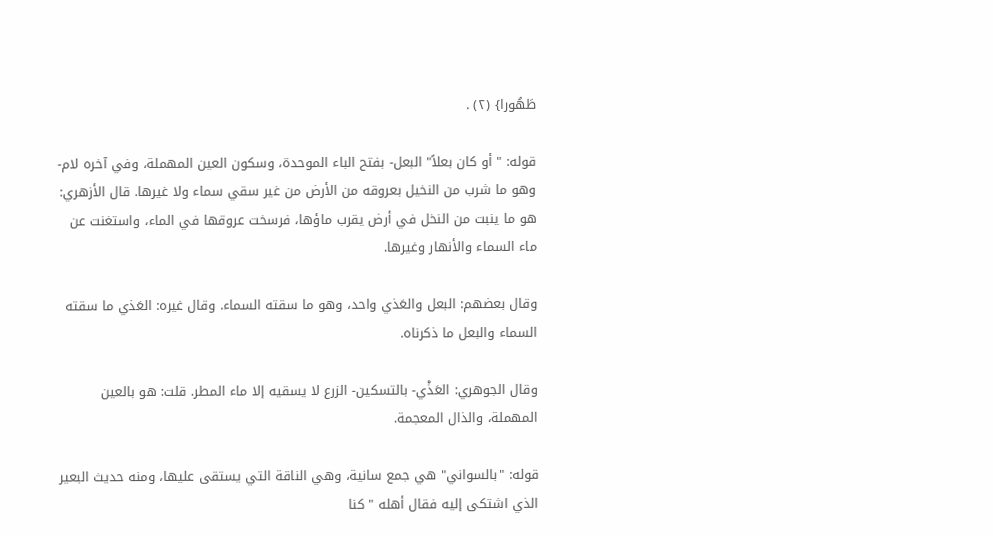طَهُورا} (٢) .

قوله: " أو كان بعلاً" البعل- بفتح الباء الموحدة، وسكون العين المهملة، وفي آخره لام- وهو ما شرب من النخيل بعروقه من الأرض من غير سقي سماء ولا غيرها. قال الأزهري: هو ما ينبت من النخل في أرض يقرب ماؤها، فرسخت عروقها في الماء، واستغنت عن ماء السماء والأنهار وغيرها.

وقال بعضهم: البعل والعَذي واحد، وهو ما سقته السماء. وقال غيره: العَذي ما سقته السماء والبعل ما ذكرناه.

وقال الجوهري: العَذْي- بالتسكين- الزرع لا يسقيه إلا ماء المطر. قلت: هو بالعين المهملة، والذال المعجمة.

قوله: "بالسواني" هي جمع سانية، وهي الناقة التي يستقى عليها، ومنه حديث البعير الذي اشتكى إليه فقال أهله " كنا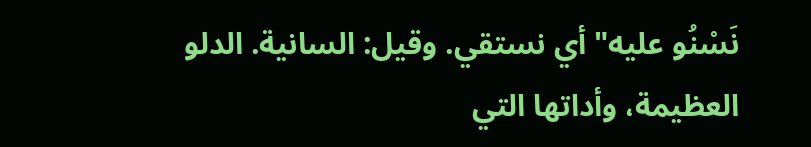نَسْنُو عليه" أي نستقي. وقيل: السانية. الدلو العظيمة، وأداتها التي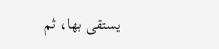يستقى بها، ثم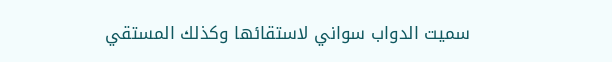سميت الدواب سواني لاستقائها وكذلك المستقي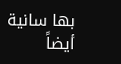بها سانية أيضاً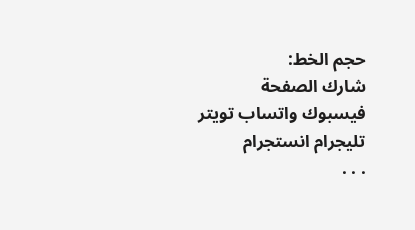حجم الخط:
شارك الصفحة
فيسبوك واتساب تويتر تليجرام انستجرام
. . .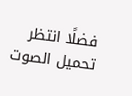فضلًا انتظر تحميل الصوت